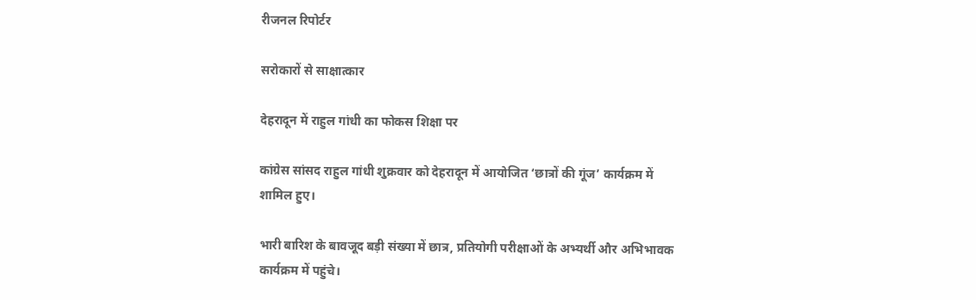रीजनल रिपोर्टर

सरोकारों से साक्षात्कार

देहरादून में राहुल गांधी का फोकस शिक्षा पर

कांग्रेस सांसद राहुल गांधी शुक्रवार को देहरादून में आयोजित ‘छात्रों की गूंज’ कार्यक्रम में शामिल हुए।

भारी बारिश के बावजूद बड़ी संख्या में छात्र, प्रतियोगी परीक्षाओं के अभ्यर्थी और अभिभावक कार्यक्रम में पहुंचे।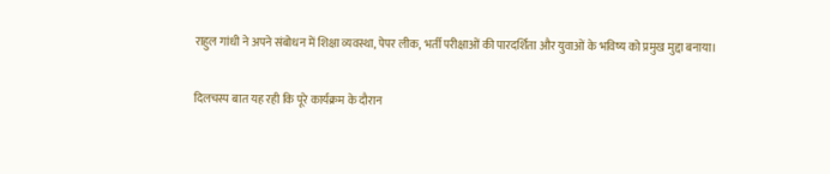राहुल गांधी ने अपने संबोधन में शिक्षा व्यवस्था, पेपर लीक, भर्ती परीक्षाओं की पारदर्शिता और युवाओं के भविष्य को प्रमुख मुद्दा बनाया।

दिलचस्प बात यह रही कि पूरे कार्यक्रम के दौरान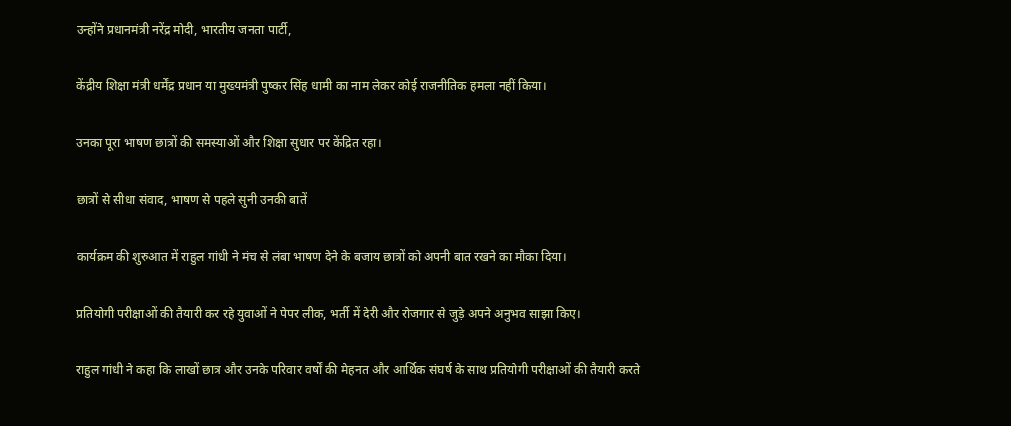उन्होंने प्रधानमंत्री नरेंद्र मोदी, भारतीय जनता पार्टी,

केंद्रीय शिक्षा मंत्री धर्मेंद्र प्रधान या मुख्यमंत्री पुष्कर सिंह धामी का नाम लेकर कोई राजनीतिक हमला नहीं किया।

उनका पूरा भाषण छात्रों की समस्याओं और शिक्षा सुधार पर केंद्रित रहा।

छात्रों से सीधा संवाद, भाषण से पहले सुनी उनकी बातें

कार्यक्रम की शुरुआत में राहुल गांधी ने मंच से लंबा भाषण देने के बजाय छात्रों को अपनी बात रखने का मौका दिया।

प्रतियोगी परीक्षाओं की तैयारी कर रहे युवाओं ने पेपर लीक, भर्ती में देरी और रोजगार से जुड़े अपने अनुभव साझा किए।

राहुल गांधी ने कहा कि लाखों छात्र और उनके परिवार वर्षों की मेहनत और आर्थिक संघर्ष के साथ प्रतियोगी परीक्षाओं की तैयारी करते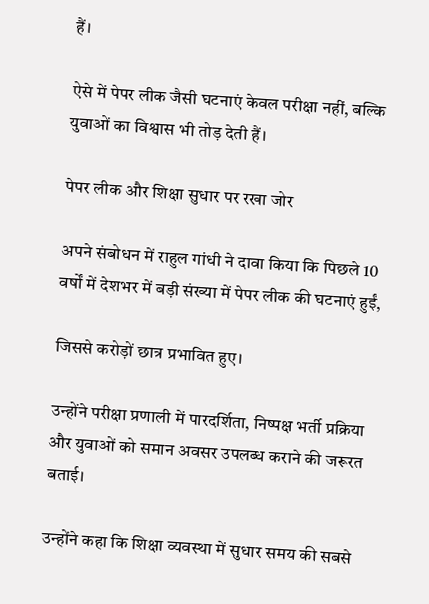हैं।

ऐसे में पेपर लीक जैसी घटनाएं केवल परीक्षा नहीं, बल्कि युवाओं का विश्वास भी तोड़ देती हैं।

पेपर लीक और शिक्षा सुधार पर रखा जोर

अपने संबोधन में राहुल गांधी ने दावा किया कि पिछले 10 वर्षों में देशभर में बड़ी संख्या में पेपर लीक की घटनाएं हुईं,

जिससे करोड़ों छात्र प्रभावित हुए।

उन्होंने परीक्षा प्रणाली में पारदर्शिता, निष्पक्ष भर्ती प्रक्रिया और युवाओं को समान अवसर उपलब्ध कराने की जरूरत बताई।

उन्होंने कहा कि शिक्षा व्यवस्था में सुधार समय की सबसे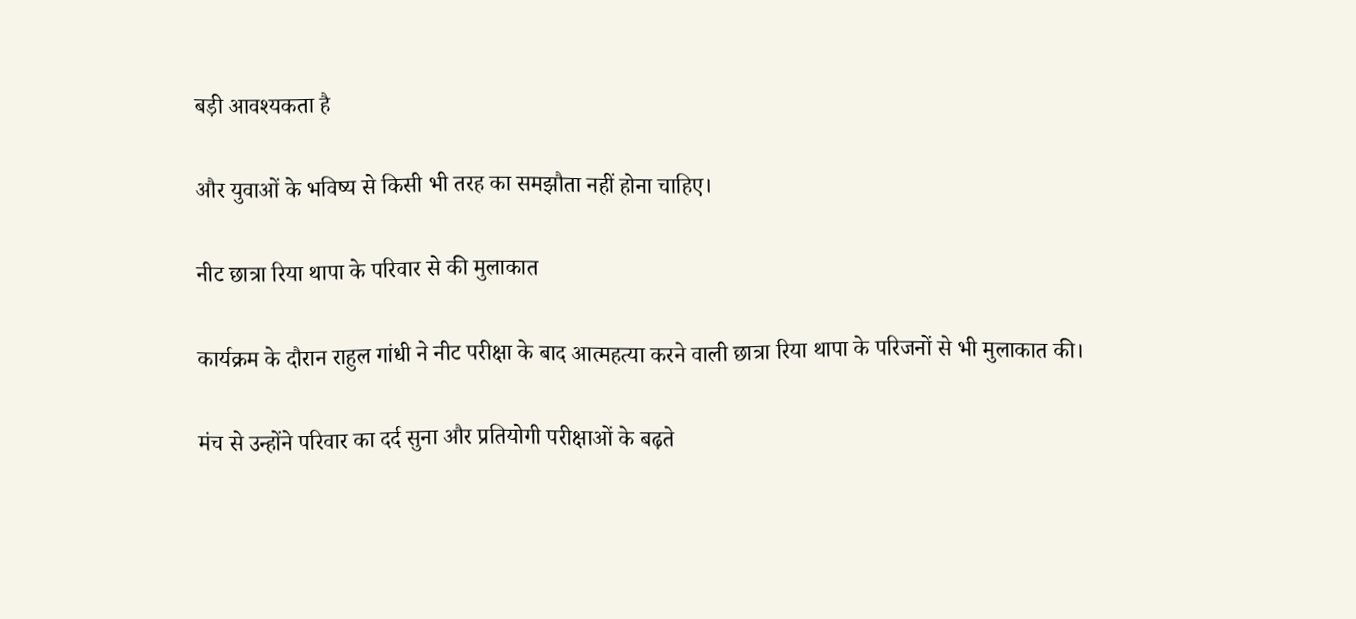बड़ी आवश्यकता है

और युवाओं के भविष्य से किसी भी तरह का समझौता नहीं होना चाहिए।

नीट छात्रा रिया थापा के परिवार से की मुलाकात

कार्यक्रम के दौरान राहुल गांधी ने नीट परीक्षा के बाद आत्महत्या करने वाली छात्रा रिया थापा के परिजनों से भी मुलाकात की।

मंच से उन्होंने परिवार का दर्द सुना और प्रतियोगी परीक्षाओं के बढ़ते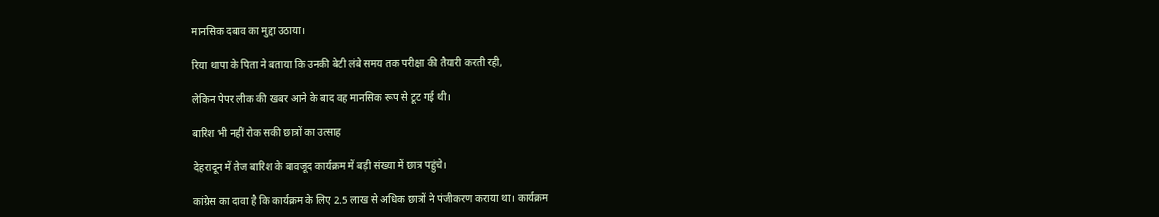मानसिक दबाव का मुद्दा उठाया।

रिया थापा के पिता ने बताया कि उनकी बेटी लंबे समय तक परीक्षा की तैयारी करती रही,

लेकिन पेपर लीक की खबर आने के बाद वह मानसिक रूप से टूट गई थी।

बारिश भी नहीं रोक सकी छात्रों का उत्साह

देहरादून में तेज बारिश के बावजूद कार्यक्रम में बड़ी संख्या में छात्र पहुंचे।

कांग्रेस का दावा है कि कार्यक्रम के लिए 2.5 लाख से अधिक छात्रों ने पंजीकरण कराया था। कार्यक्रम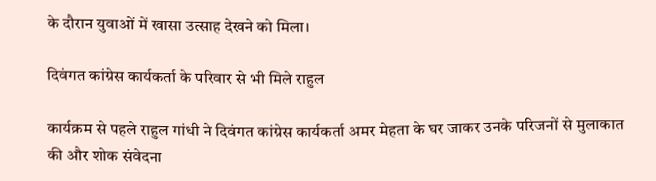के दौरान युवाओं में खासा उत्साह देखने को मिला।

दिवंगत कांग्रेस कार्यकर्ता के परिवार से भी मिले राहुल

कार्यक्रम से पहले राहुल गांधी ने दिवंगत कांग्रेस कार्यकर्ता अमर मेहता के घर जाकर उनके परिजनों से मुलाकात की और शोक संवेदना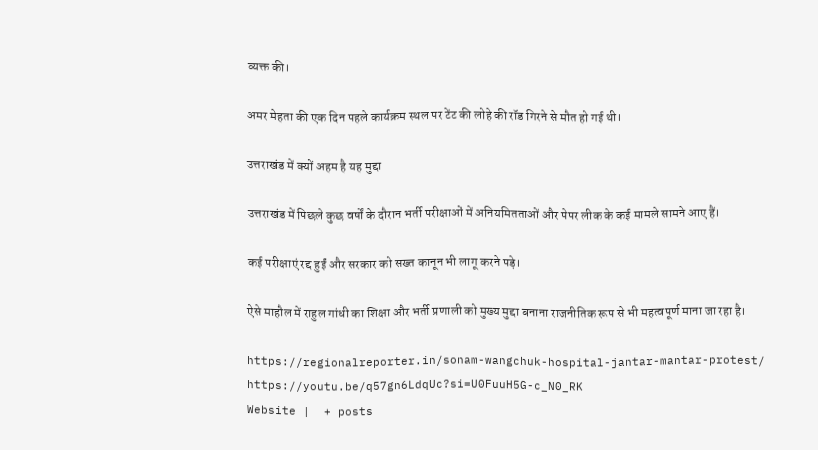व्यक्त की।

अमर मेहता की एक दिन पहले कार्यक्रम स्थल पर टेंट की लोहे की रॉड गिरने से मौत हो गई थी।

उत्तराखंड में क्यों अहम है यह मुद्दा

उत्तराखंड में पिछले कुछ वर्षों के दौरान भर्ती परीक्षाओं में अनियमितताओं और पेपर लीक के कई मामले सामने आए हैं।

कई परीक्षाएं रद्द हुईं और सरकार को सख्त कानून भी लागू करने पड़े।

ऐसे माहौल में राहुल गांधी का शिक्षा और भर्ती प्रणाली को मुख्य मुद्दा बनाना राजनीतिक रूप से भी महत्वपूर्ण माना जा रहा है।

https://regionalreporter.in/sonam-wangchuk-hospital-jantar-mantar-protest/
https://youtu.be/q57gn6LdqUc?si=U0FuuH5G-c_N0_RK
Website |  + posts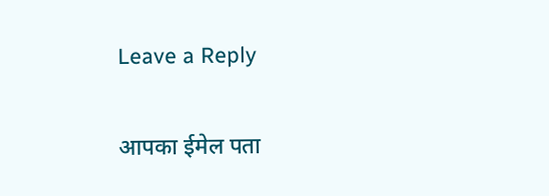Leave a Reply

आपका ईमेल पता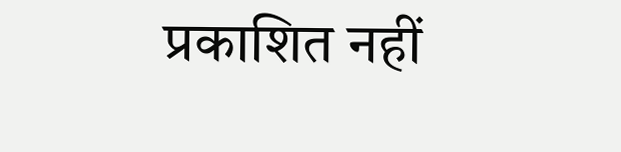प्रकाशित नहीं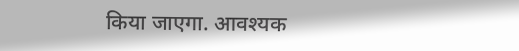किया जाएगा. आवश्यक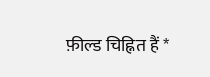फ़ील्ड चिह्नित हैं *